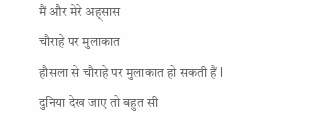मैं और मेरे अह्सास
चौराहे पर मुलाकात
हौसला से चौराहे पर मुलाकात हो सकती हैं l
दुनिया देख जाए तो बहुत सी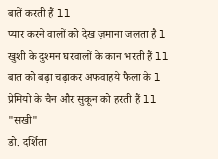बातें करती हैं ll
प्यार करने वालों को देख ज़माना जलता है l
खुशी के दुश्मन घरवालों के कान भरती हैं ll
बात को बढ़ा चढ़ाकर अफवाहये फैला के l
प्रेमियो के चैन और सुकून को हरती हैं ll
"सखी"
डो. दर्शिता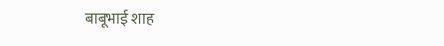बाबूभाई शाह